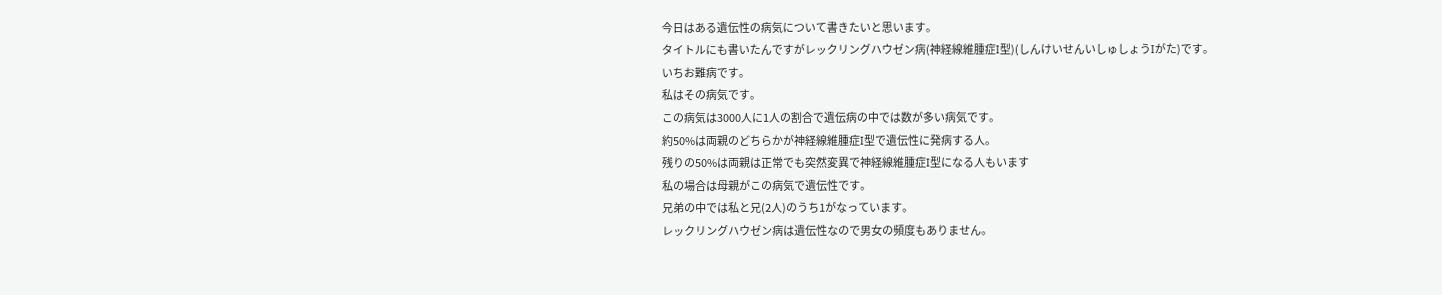今日はある遺伝性の病気について書きたいと思います。
タイトルにも書いたんですがレックリングハウゼン病(神経線維腫症I型)(しんけいせんいしゅしょうIがた)です。
いちお難病です。
私はその病気です。
この病気は3000人に1人の割合で遺伝病の中では数が多い病気です。
約50%は両親のどちらかが神経線維腫症I型で遺伝性に発病する人。
残りの50%は両親は正常でも突然変異で神経線維腫症I型になる人もいます
私の場合は母親がこの病気で遺伝性です。
兄弟の中では私と兄(2人)のうち1がなっています。
レックリングハウゼン病は遺伝性なので男女の頻度もありません。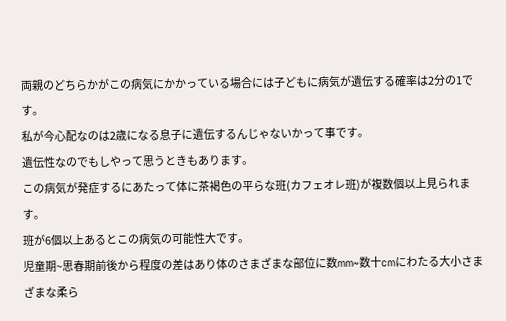両親のどちらかがこの病気にかかっている場合には子どもに病気が遺伝する確率は2分の1です。
私が今心配なのは2歳になる息子に遺伝するんじゃないかって事です。
遺伝性なのでもしやって思うときもあります。
この病気が発症するにあたって体に茶褐色の平らな班(カフェオレ班)が複数個以上見られます。
班が6個以上あるとこの病気の可能性大です。
児童期~思春期前後から程度の差はあり体のさまざまな部位に数mm~数十cmにわたる大小さまざまな柔ら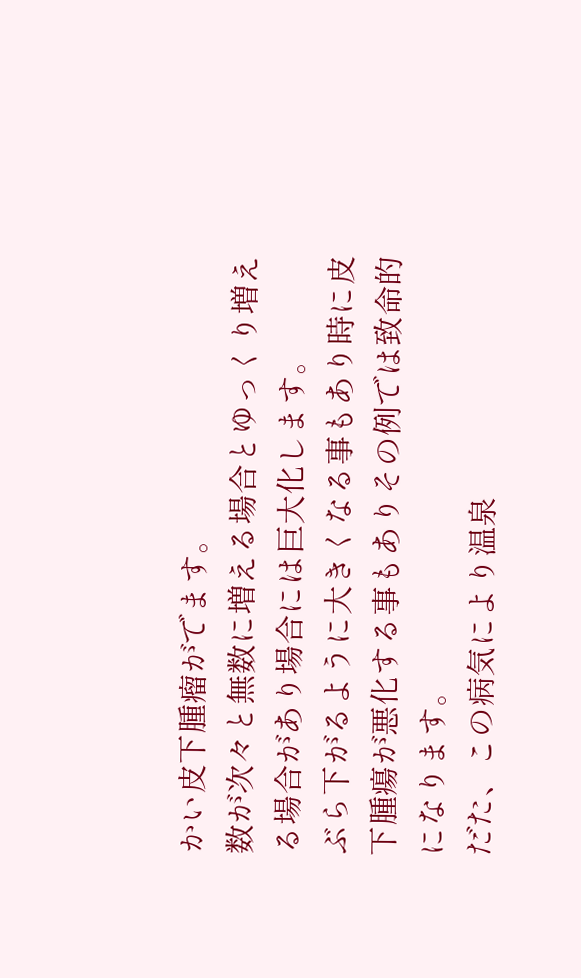かい皮下腫瘤がでます。
数が次々と無数に増える場合とゆっくり増える場合があり場合には巨大化します。
ぶら下がるように大きくなる事もあり時に皮下腫瘍が悪化する事もありその例では致命的になります。
だた、この病気により温泉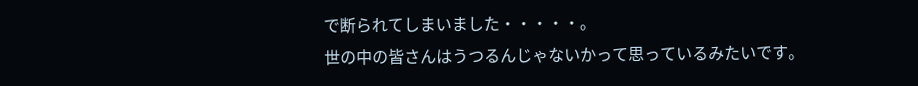で断られてしまいました・・・・・。
世の中の皆さんはうつるんじゃないかって思っているみたいです。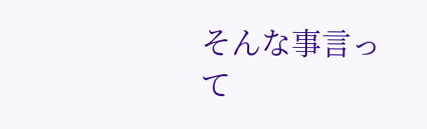そんな事言って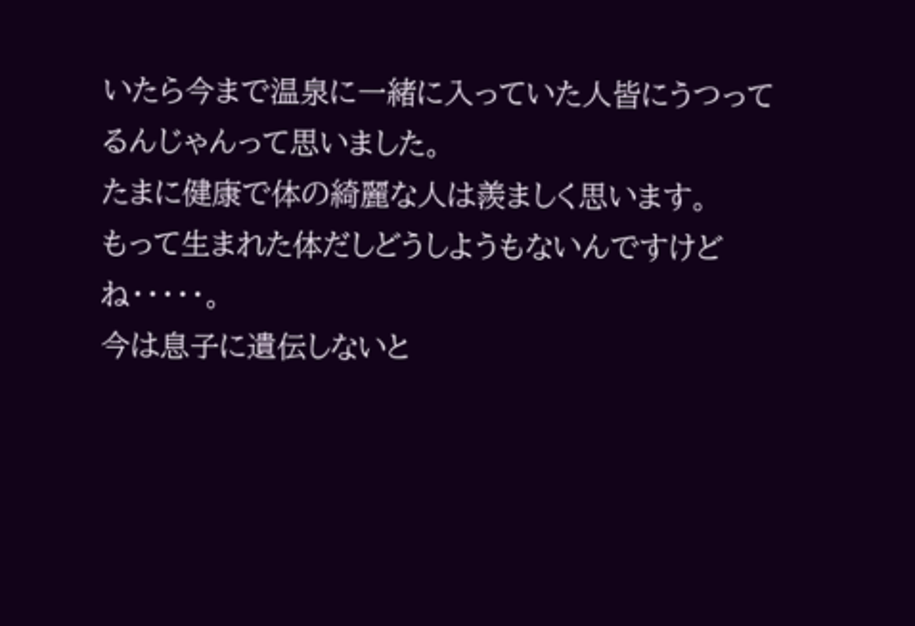いたら今まで温泉に一緒に入っていた人皆にうつってるんじゃんって思いました。
たまに健康で体の綺麗な人は羨ましく思います。
もって生まれた体だしどうしようもないんですけどね・・・・・。
今は息子に遺伝しないと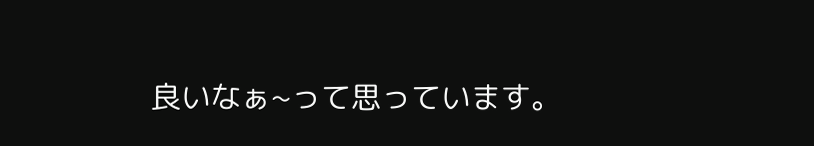良いなぁ~って思っています。